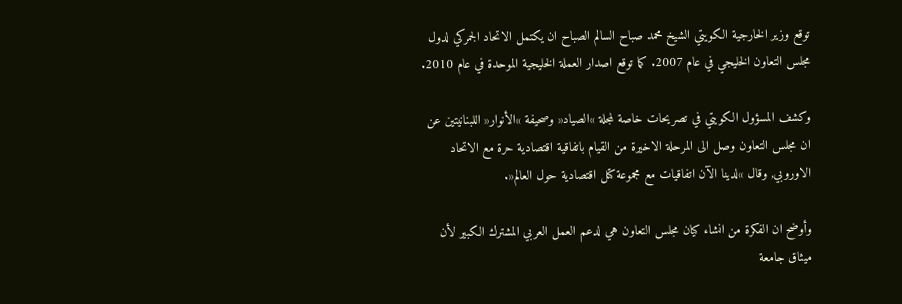توقع وزير الخارجية الكويتي الشيخ محمد صباح السالم الصباح ان يكتمل الاتحاد الجمركي لدول مجلس التعاون الخليجي في عام 2007. كما توقع اصدار العملة الخليجية الموحدة في عام 2010.

وكشف المسؤول الكويتي في تصريحات خاصة لمجلة »الصياد« وصحيفة »الأنوار« اللبنانيتين عن ان مجلس التعاون وصل الى المرحلة الاخيرة من القيام باتفاقية اقتصادية حرة مع الاتحاد الاوروبي, وقال »لدينا الآن اتفاقيات مع مجموعة كتل اقتصادية حول العالم«.

وأوضح ان الفكرة من انشاء كيان مجلس التعاون هي لدعم العمل العربي المشترك الكبير لأن ميثاق جامعة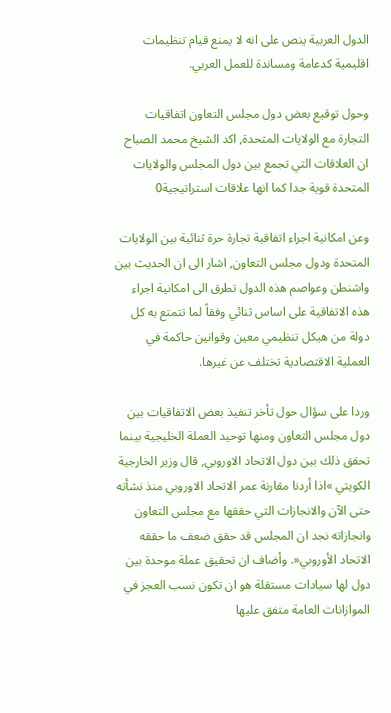الدول العربية ينص على انه لا يمنع قيام تنظيمات اقليمية كدعامة ومساندة للعمل العربي.

وحول توقيع بعض دول مجلس التعاون اتفاقيات التجارة مع الولايات المتحدة, اكد الشيخ محمد الصباح ان العلاقات التي تجمع بين دول المجلس والولايات المتحدة قوية جدا كما انها علاقات استراتيجية0

وعن امكانية اجراء اتفاقية تجارة حرة ثنائية بين الولايات المتحدة ودول مجلس التعاون, اشار الى ان الحديث بين واشنطن وعواصم هذه الدول تطرق الى امكانية اجراء هذه الاتفاقية على اساس ثنائي وفقاً لما تتمتع به كل دولة من هيكل تنظيمي معين وقوانين حاكمة في العملية الاقتصادية تختلف عن غيرها.

وردا على سؤال حول تأخر تنفيذ بعض الاتفاقيات بين دول مجلس التعاون ومنها توحيد العملة الخليجية بينما تحقق ذلك بين دول الاتحاد الاوروبي, قال وزير الخارجية الكويتي »اذا أردنا مقارنة عمر الاتحاد الاوروبي منذ نشأته حتى الآن والانجازات التي حققها مع مجلس التعاون وانجازاته نجد ان المجلس قد حقق ضعف ما حققه الاتحاد الأوروبي«. وأضاف ان تحقيق عملة موحدة بين دول لها سيادات مستقلة هو ان تكون نسب العجز في الموازانات العامة متفق عليها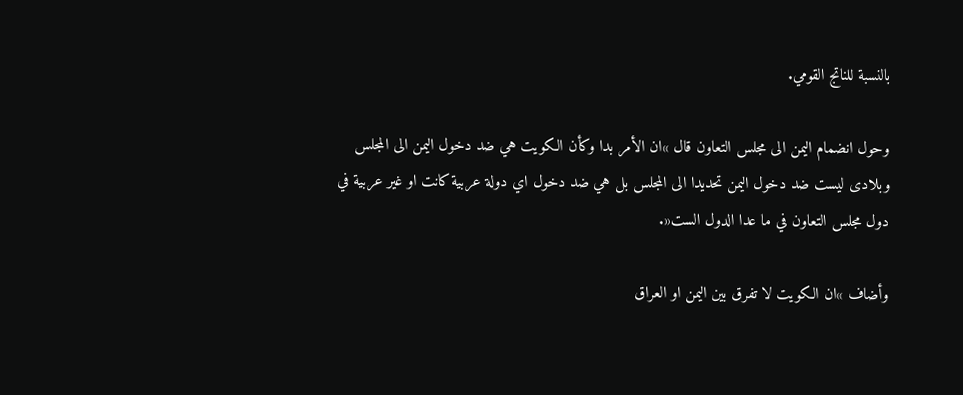بالنسبة للناتج القومي.

وحول انضمام اليمن الى مجلس التعاون قال »ان الأمر بدا وكأن الكويت هي ضد دخول اليمن الى المجلس وبلادى ليست ضد دخول اليمن تحديدا الى المجلس بل هي ضد دخول اي دولة عربية كانت او غير عربية في دول مجلس التعاون في ما عدا الدول الست«.

وأضاف »ان الكويت لا تفرق بين اليمن او العراق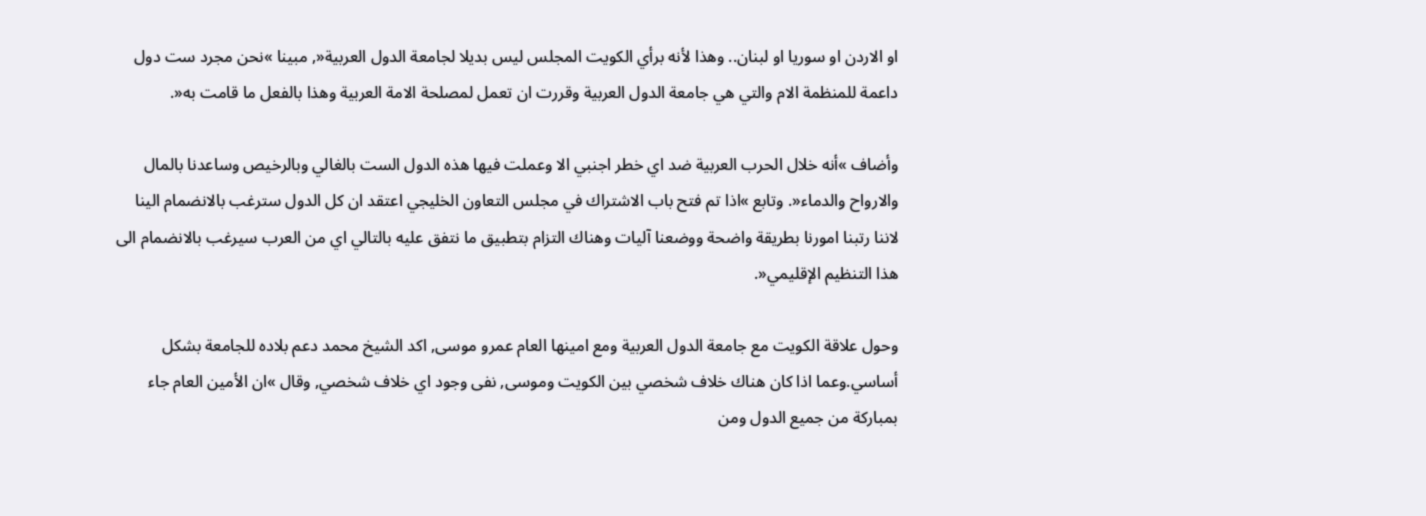او الاردن او سوريا او لبنان.. وهذا لأنه برأي الكويت المجلس ليس بديلا لجامعة الدول العربية«, مبينا »نحن مجرد ست دول داعمة للمنظمة الام والتي هي جامعة الدول العربية وقررت ان تعمل لمصلحة الامة العربية وهذا بالفعل ما قامت به«.

وأضاف »أنه خلال الحرب العربية ضد اي خطر اجنبي الا وعملت فيها هذه الدول الست بالغالي وبالرخيص وساعدنا بالمال والارواح والدماء«. وتابع »اذا تم فتح باب الاشتراك في مجلس التعاون الخليجي اعتقد ان كل الدول سترغب بالانضمام الينا لاننا رتبنا امورنا بطريقة واضحة ووضعنا آليات وهناك التزام بتطبيق ما نتفق عليه بالتالي اي من العرب سيرغب بالانضمام الى هذا التنظيم الإقليمي«.

وحول علاقة الكويت مع جامعة الدول العربية ومع امينها العام عمرو موسى, اكد الشيخ محمد دعم بلاده للجامعة بشكل أساسي.وعما اذا كان هناك خلاف شخصي بين الكويت وموسى, نفى وجود اي خلاف شخصي, وقال »ان الأمين العام جاء بمباركة من جميع الدول ومن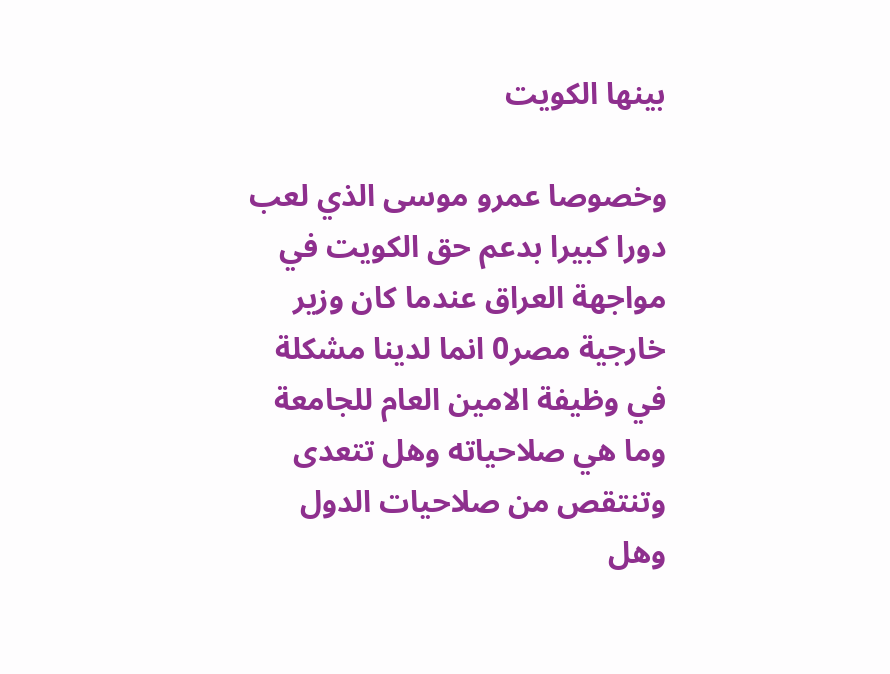بينها الكويت

وخصوصا عمرو موسى الذي لعب دورا كبيرا بدعم حق الكويت في مواجهة العراق عندما كان وزير خارجية مصر0 انما لدينا مشكلة في وظيفة الامين العام للجامعة وما هي صلاحياته وهل تتعدى وتنتقص من صلاحيات الدول وهل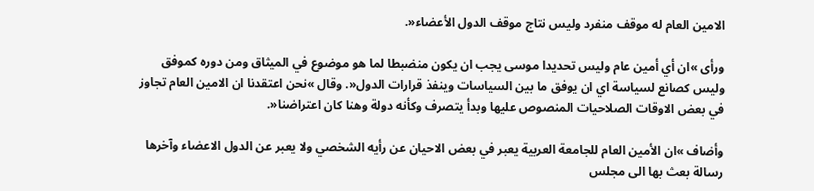الامين العام له موقف منفرد وليس نتاج موقف الدول الأعضاء«.

ورأى »ان أي أمين عام وليس تحديدا موسى يجب ان يكون منضبطا لما هو موضوع في الميثاق ومن دوره كموفق وليس كصانع لسياسة اي ان يوفق ما بين السياسات وينفذ قرارات الدول«. وقال »نحن اعتقدنا ان الامين العام تجاوز في بعض الاوقات الصلاحيات المنصوص عليها وبدأ يتصرف وكأنه دولة وهنا كان اعتراضنا«.

وأضاف »ان الأمين العام للجامعة العربية يعبر في بعض الاحيان عن رأيه الشخصي ولا يعبر عن الدول الاعضاء وآخرها رسالة بعث بها الى مجلس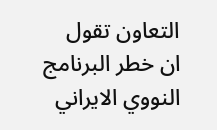التعاون تقول ان خطر البرنامج النووي الايراني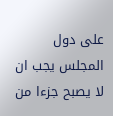على دول المجلس يجب ان لا يصبح جزءا من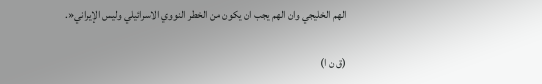الهم الخليجي وان الهم يجب ان يكون من الخطر النووي الاسرائيلي وليس الإيراني«.

(ق ن ا)